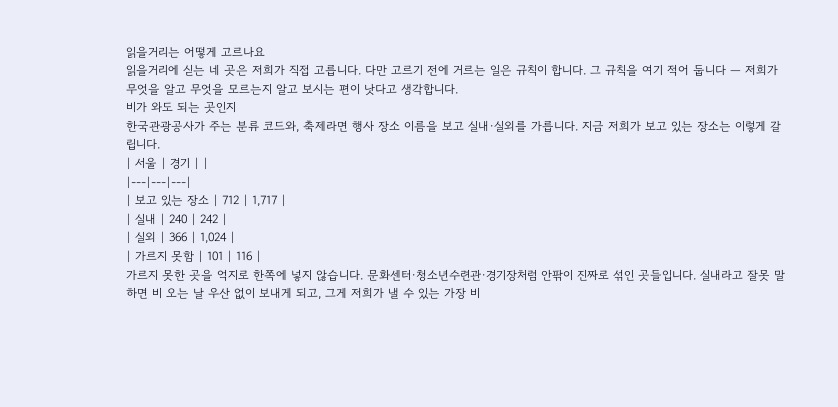읽을거리는 어떻게 고르나요
읽을거리에 싣는 네 곳은 저희가 직접 고릅니다. 다만 고르기 전에 거르는 일은 규칙이 합니다. 그 규칙을 여기 적어 둡니다 — 저희가 무엇을 알고 무엇을 모르는지 알고 보시는 편이 낫다고 생각합니다.
비가 와도 되는 곳인지
한국관광공사가 주는 분류 코드와, 축제라면 행사 장소 이름을 보고 실내·실외를 가릅니다. 지금 저희가 보고 있는 장소는 이렇게 갈립니다.
| 서울 | 경기 | |
|---|---|---|
| 보고 있는 장소 | 712 | 1,717 |
| 실내 | 240 | 242 |
| 실외 | 366 | 1,024 |
| 가르지 못함 | 101 | 116 |
가르지 못한 곳을 억지로 한쪽에 넣지 않습니다. 문화센터·청소년수련관·경기장처럼 안팎이 진짜로 섞인 곳들입니다. 실내라고 잘못 말하면 비 오는 날 우산 없이 보내게 되고, 그게 저희가 낼 수 있는 가장 비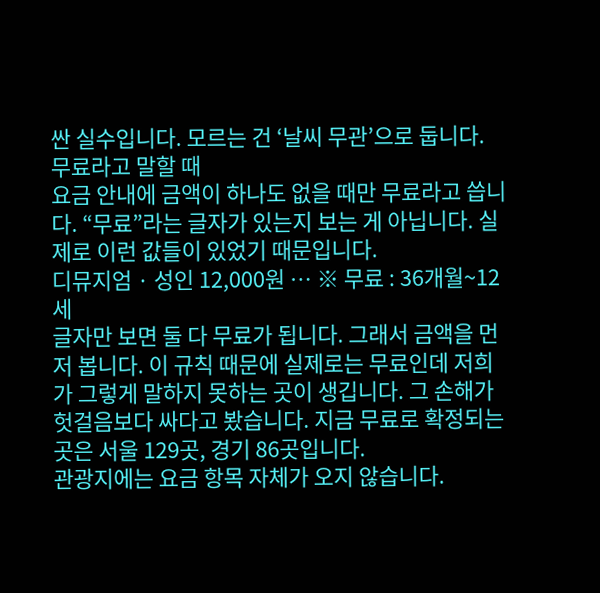싼 실수입니다. 모르는 건 ‘날씨 무관’으로 둡니다.
무료라고 말할 때
요금 안내에 금액이 하나도 없을 때만 무료라고 씁니다. “무료”라는 글자가 있는지 보는 게 아닙니다. 실제로 이런 값들이 있었기 때문입니다.
디뮤지엄 · 성인 12,000원 … ※ 무료 : 36개월~12세
글자만 보면 둘 다 무료가 됩니다. 그래서 금액을 먼저 봅니다. 이 규칙 때문에 실제로는 무료인데 저희가 그렇게 말하지 못하는 곳이 생깁니다. 그 손해가 헛걸음보다 싸다고 봤습니다. 지금 무료로 확정되는 곳은 서울 129곳, 경기 86곳입니다.
관광지에는 요금 항목 자체가 오지 않습니다.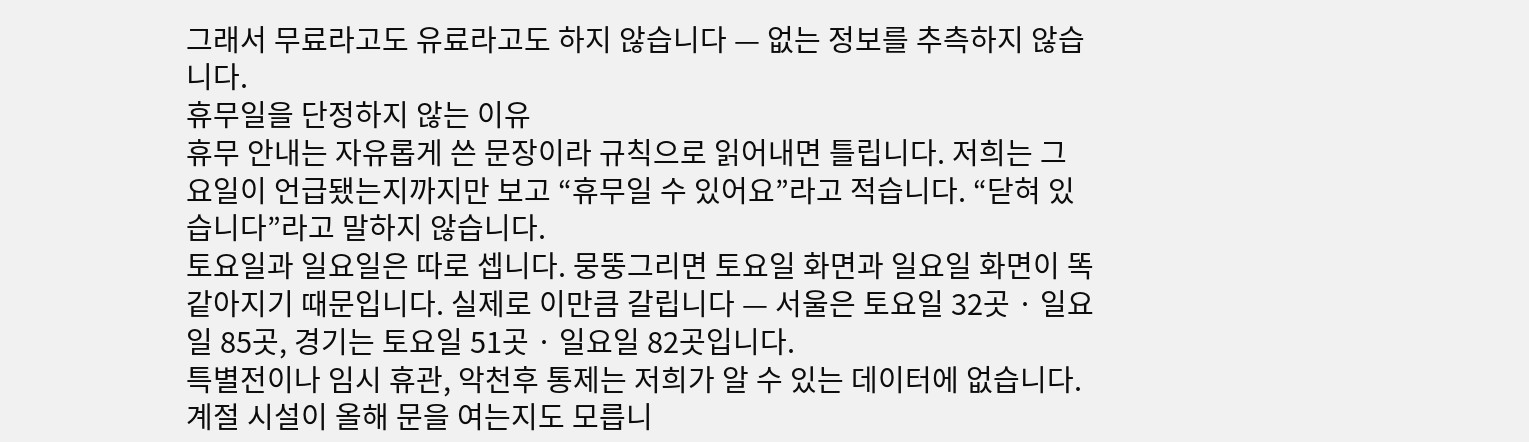그래서 무료라고도 유료라고도 하지 않습니다 — 없는 정보를 추측하지 않습니다.
휴무일을 단정하지 않는 이유
휴무 안내는 자유롭게 쓴 문장이라 규칙으로 읽어내면 틀립니다. 저희는 그 요일이 언급됐는지까지만 보고 “휴무일 수 있어요”라고 적습니다. “닫혀 있습니다”라고 말하지 않습니다.
토요일과 일요일은 따로 셉니다. 뭉뚱그리면 토요일 화면과 일요일 화면이 똑같아지기 때문입니다. 실제로 이만큼 갈립니다 — 서울은 토요일 32곳 · 일요일 85곳, 경기는 토요일 51곳 · 일요일 82곳입니다.
특별전이나 임시 휴관, 악천후 통제는 저희가 알 수 있는 데이터에 없습니다. 계절 시설이 올해 문을 여는지도 모릅니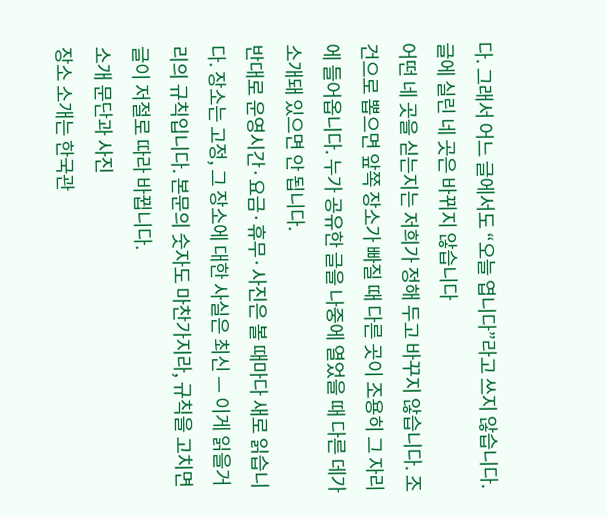다. 그래서 어느 글에서도 “오늘 엽니다”라고 쓰지 않습니다.
글에 실린 네 곳은 바뀌지 않습니다
어떤 네 곳을 싣는지는 저희가 정해 두고 바꾸지 않습니다. 조건으로 뽑으면 앞쪽 장소가 빠질 때 다른 곳이 조용히 그 자리에 들어옵니다. 누가 공유한 글을 나중에 열었을 때 다른 데가 소개돼 있으면 안 됩니다.
반대로 운영시간·요금·휴무·사진은 볼 때마다 새로 읽습니다. 장소는 고정, 그 장소에 대한 사실은 최신 — 이게 읽을거리의 규칙입니다. 본문의 숫자도 마찬가지라, 규칙을 고치면 글이 저절로 따라 바뀝니다.
소개 문단과 사진
장소 소개는 한국관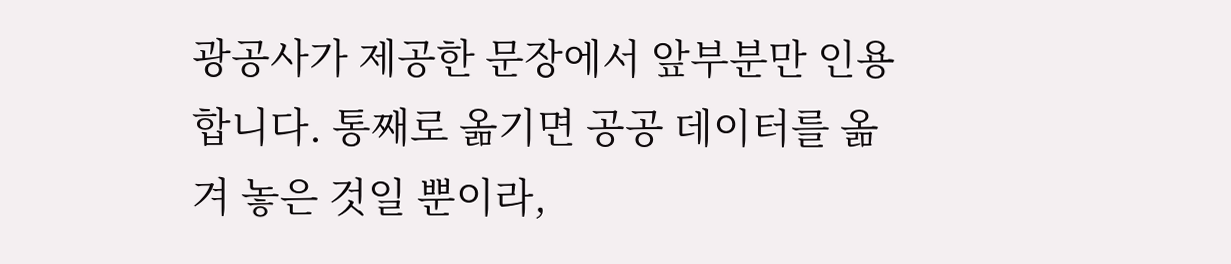광공사가 제공한 문장에서 앞부분만 인용합니다. 통째로 옮기면 공공 데이터를 옮겨 놓은 것일 뿐이라,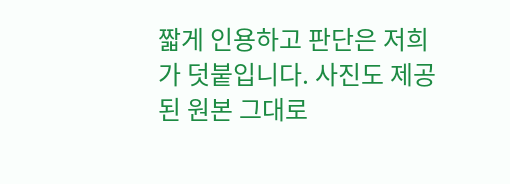짧게 인용하고 판단은 저희가 덧붙입니다. 사진도 제공된 원본 그대로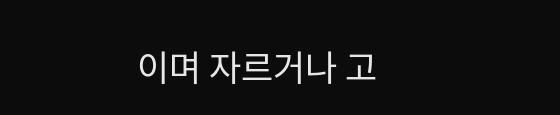이며 자르거나 고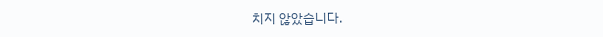치지 않았습니다.